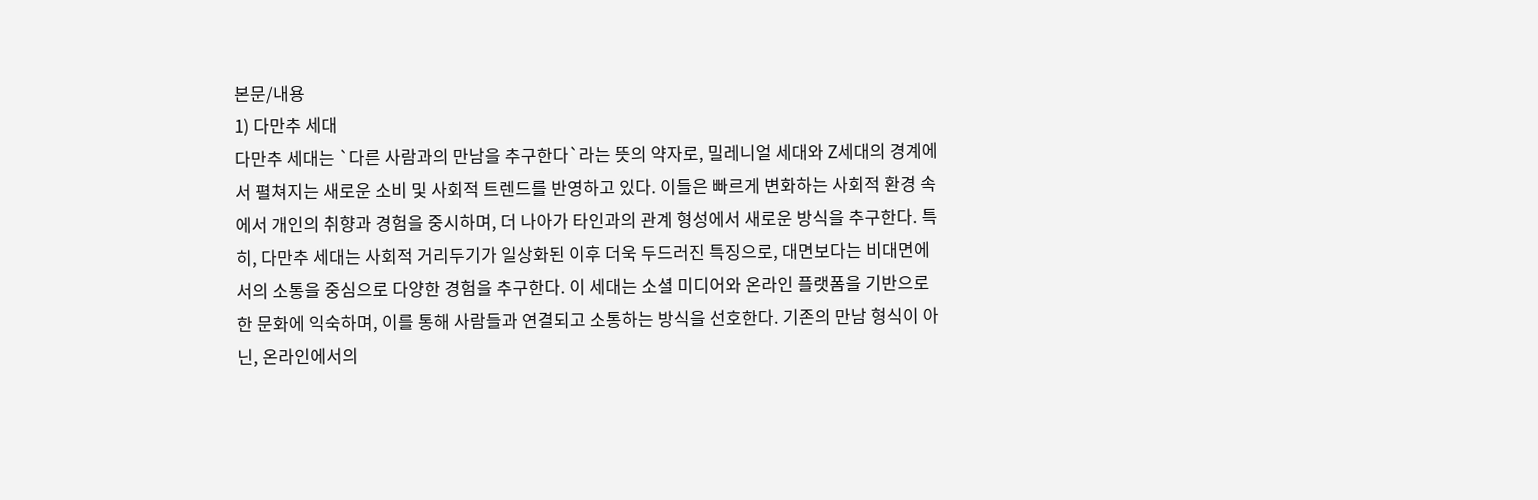본문/내용
1) 다만추 세대
다만추 세대는 `다른 사람과의 만남을 추구한다`라는 뜻의 약자로, 밀레니얼 세대와 Z세대의 경계에서 펼쳐지는 새로운 소비 및 사회적 트렌드를 반영하고 있다. 이들은 빠르게 변화하는 사회적 환경 속에서 개인의 취향과 경험을 중시하며, 더 나아가 타인과의 관계 형성에서 새로운 방식을 추구한다. 특히, 다만추 세대는 사회적 거리두기가 일상화된 이후 더욱 두드러진 특징으로, 대면보다는 비대면에서의 소통을 중심으로 다양한 경험을 추구한다. 이 세대는 소셜 미디어와 온라인 플랫폼을 기반으로 한 문화에 익숙하며, 이를 통해 사람들과 연결되고 소통하는 방식을 선호한다. 기존의 만남 형식이 아닌, 온라인에서의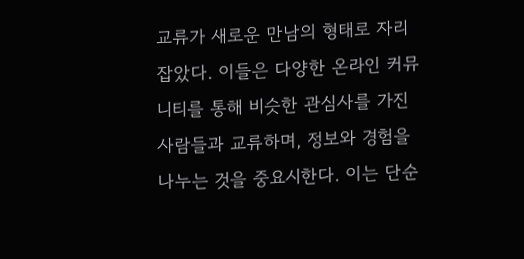교류가 새로운 만남의 형태로 자리잡았다. 이들은 다양한 온라인 커뮤니티를 통해 비슷한 관심사를 가진 사람들과 교류하며, 정보와 경험을 나누는 것을 중요시한다. 이는 단순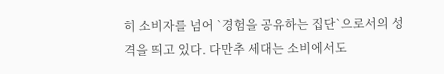히 소비자를 넘어 `경험을 공유하는 집단`으로서의 성격을 띄고 있다. 다만추 세대는 소비에서도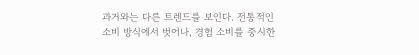과거와는 다른 트렌드를 보인다. 전통적인 소비 방식에서 벗어나, 경험 소비를 중시한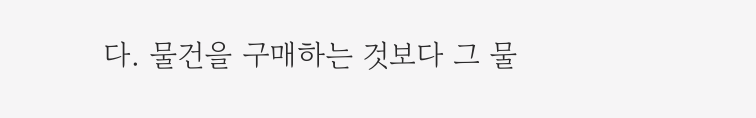다. 물건을 구매하는 것보다 그 물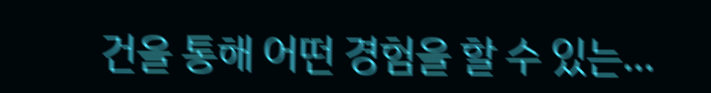건을 통해 어떤 경험을 할 수 있는…